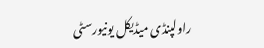راولپنڈی میڈیکل یونیورسٹی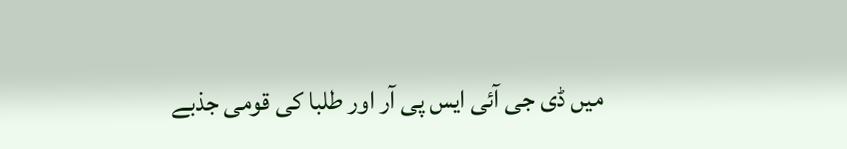میں ڈی جی آئی ایس پی آر اور طلبا کی قومی جذبے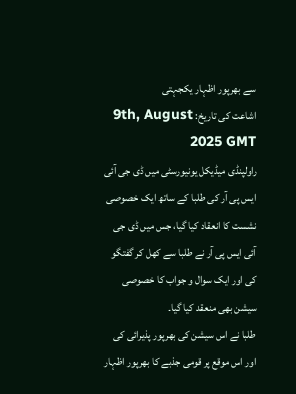سے بھرپور اظہار یکجہتی
اشاعت کی تاریخ: 9th, August 2025 GMT
راولپنڈی میڈیکل یونیورسٹی میں ڈی جی آئی ایس پی آر کی طلبا کے ساتھ ایک خصوصی نشست کا انعقاد کیا گیا، جس میں ڈی جی آئی ایس پی آر نے طلبا سے کھل کر گفتگو کی اور ایک سوال و جواب کا خصوصی سیشن بھی منعقد کیا گیا۔
طلبا نے اس سیشن کی بھرپور پذیرائی کی اور اس موقع پر قومی جذبے کا بھرپور اظہار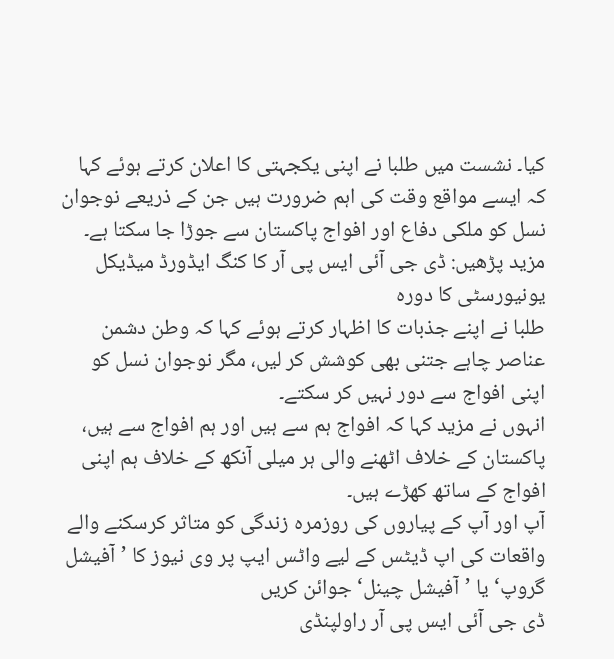کیا۔ نشست میں طلبا نے اپنی یکجہتی کا اعلان کرتے ہوئے کہا کہ ایسے مواقع وقت کی اہم ضرورت ہیں جن کے ذریعے نوجوان نسل کو ملکی دفاع اور افواج پاکستان سے جوڑا جا سکتا ہے۔
مزید پڑھیں: ڈی جی آئی ایس پی آر کا کنگ ایڈورڈ میڈیکل یونیورسٹی کا دورہ
طلبا نے اپنے جذبات کا اظہار کرتے ہوئے کہا کہ وطن دشمن عناصر چاہے جتنی بھی کوشش کر لیں، مگر نوجوان نسل کو اپنی افواج سے دور نہیں کر سکتے۔
انہوں نے مزید کہا کہ افواج ہم سے ہیں اور ہم افواج سے ہیں، پاکستان کے خلاف اٹھنے والی ہر میلی آنکھ کے خلاف ہم اپنی افواج کے ساتھ کھڑے ہیں۔
آپ اور آپ کے پیاروں کی روزمرہ زندگی کو متاثر کرسکنے والے واقعات کی اپ ڈیٹس کے لیے واٹس ایپ پر وی نیوز کا ’آفیشل گروپ‘ یا ’آفیشل چینل‘ جوائن کریں
ڈی جی آئی ایس پی آر راولپنڈی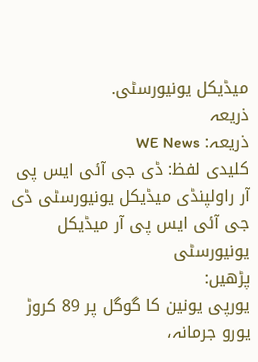میڈیکل یونیورسٹی.
ذریعہ
ذریعہ: WE News
کلیدی لفظ: ڈی جی آئی ایس پی آر راولپنڈی میڈیکل یونیورسٹی ڈی جی آئی ایس پی آر میڈیکل یونیورسٹی
پڑھیں:
یورپی یونین کا گوگل پر 89 کروڑ یورو جرمانہ،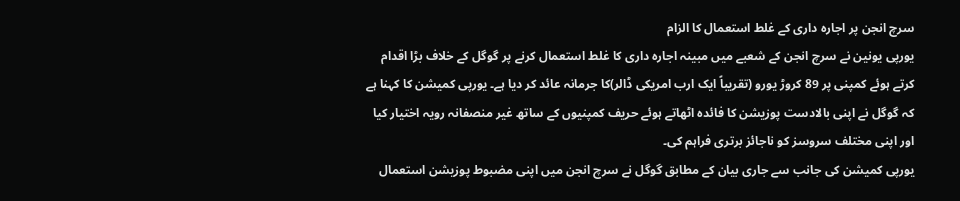سرچ انجن پر اجارہ داری کے غلط استعمال کا الزام
یورپی یونین نے سرچ انجن کے شعبے میں مبینہ اجارہ داری کا غلط استعمال کرنے پر گوگل کے خلاف بڑا اقدام کرتے ہوئے کمپنی پر 89 کروڑ یورو (تقریباً ایک ارب امریکی ڈالر)کا جرمانہ عائد کر دیا ہے۔ یورپی کمیشن کا کہنا ہے کہ گوگل نے اپنی بالادست پوزیشن کا فائدہ اٹھاتے ہوئے حریف کمپنیوں کے ساتھ غیر منصفانہ رویہ اختیار کیا اور اپنی مختلف سروسز کو ناجائز برتری فراہم کی۔
یورپی کمیشن کی جانب سے جاری بیان کے مطابق گوگل نے سرچ انجن میں اپنی مضبوط پوزیشن استعمال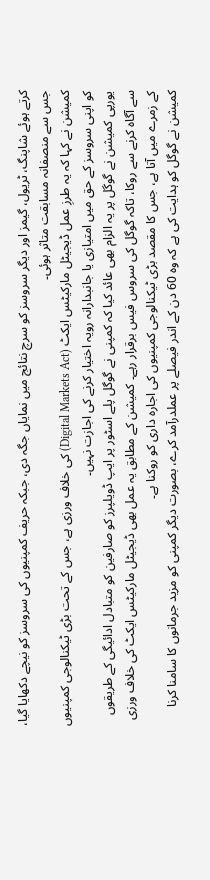کرتے ہوئے شاپنگ، ٹریول، گیمز اور دیگر سروسز کو سرچ نتائج میں نمایاں جگہ دی، جبکہ حریف کمپنیوں کی سروسز کو نیچے دکھایا گیا، جس سے منصفانہ مسابقت متاثر ہوئی۔
کمیشن نے کہا کہ یہ طرزِ عمل ڈیجیٹل مارکیٹس ایکٹ (Digital Markets Act) کی خلاف ورزی ہے، جس کے تحت بڑی ٹیکنالوجی کمپنیوں کو اپنی سروسز کے حق میں امتیازی یا جانبدارانہ رویہ اختیار کرنے کی اجازت نہیں۔
یورپی کمیشن نے گوگل پر یہ الزام بھی عائد کیا کہ کمپنی نے گوگل پلے اسٹور پر ایپ ڈویلپرز کو صارفین کو متبادل ادائیگی کے طریقوں سے آگاہ کرنے سے روکا، تاکہ گوگل کی سروس فیس برقرار رہے۔ کمیشن کے مطابق یہ عمل بھی ڈیجیٹل مارکیٹس ایکٹ کی خلاف ورزی کے زمرے میں آتا ہے، جس کا مقصد بڑی ٹیکنالوجی کمپنیوں کی اجارہ داری کو روکنا ہے۔
کمیشن نے گوگل کو ہدایت کی ہے کہ وہ 60 دن کے اندر فیصلے پر عملدرآمد کرے، بصورت دیگر کمپنی کو مزید جرمانوں کا سامنا کرنا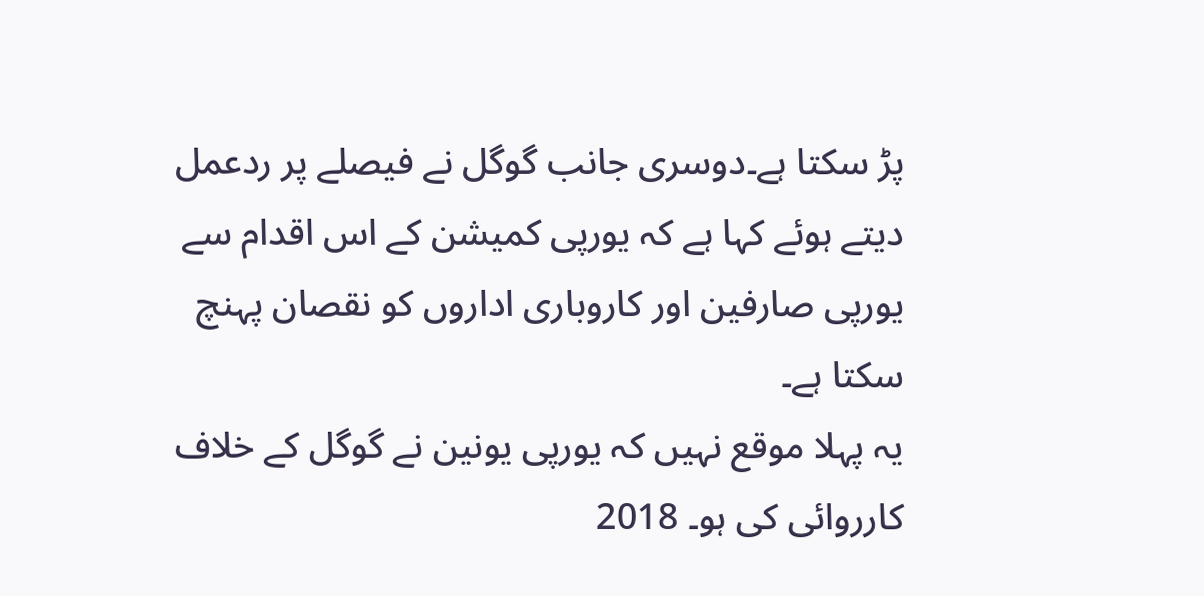پڑ سکتا ہے۔دوسری جانب گوگل نے فیصلے پر ردعمل دیتے ہوئے کہا ہے کہ یورپی کمیشن کے اس اقدام سے یورپی صارفین اور کاروباری اداروں کو نقصان پہنچ سکتا ہے۔
یہ پہلا موقع نہیں کہ یورپی یونین نے گوگل کے خلاف کارروائی کی ہو۔ 2018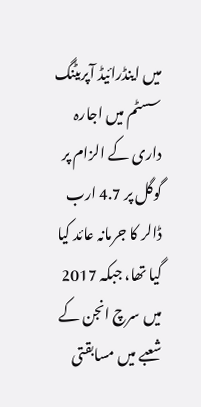میں اینڈرائیڈ آپریٹنگ سسٹم میں اجارہ داری کے الزام پر گوگل پر 4.7 ارب ڈالر کا جرمانہ عائد کیا گیا تھا، جبکہ 2017 میں سرچ انجن کے شعبے میں مسابقتی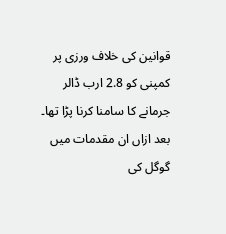قوانین کی خلاف ورزی پر کمپنی کو 2.8 ارب ڈالر جرمانے کا سامنا کرنا پڑا تھا۔ بعد ازاں ان مقدمات میں گوگل کی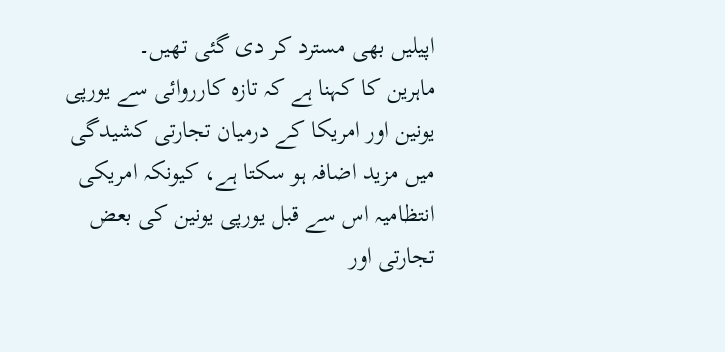اپیلیں بھی مسترد کر دی گئی تھیں۔
ماہرین کا کہنا ہے کہ تازہ کارروائی سے یورپی یونین اور امریکا کے درمیان تجارتی کشیدگی میں مزید اضافہ ہو سکتا ہے، کیونکہ امریکی انتظامیہ اس سے قبل یورپی یونین کی بعض تجارتی اور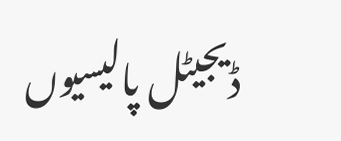ڈیجیٹل پالیسیوں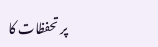پر تحفظات کا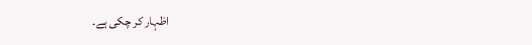اظہار کر چکی ہے۔